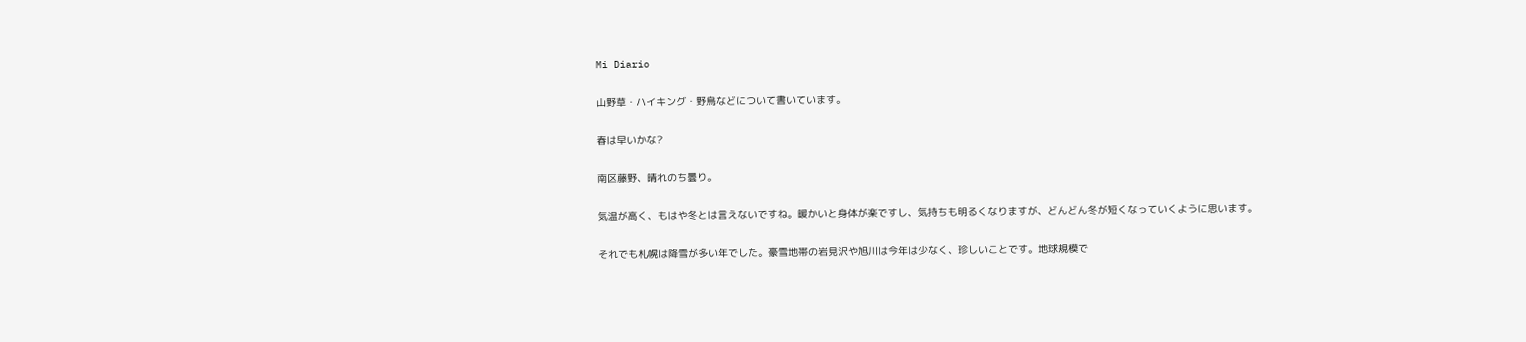Mi Diario

山野草・ハイキング・野鳥などについて書いています。

春は早いかな?

南区藤野、晴れのち曇り。

気温が高く、もはや冬とは言えないですね。暖かいと身体が楽ですし、気持ちも明るくなりますが、どんどん冬が短くなっていくように思います。

それでも札幌は降雪が多い年でした。豪雪地帯の岩見沢や旭川は今年は少なく、珍しいことです。地球規模で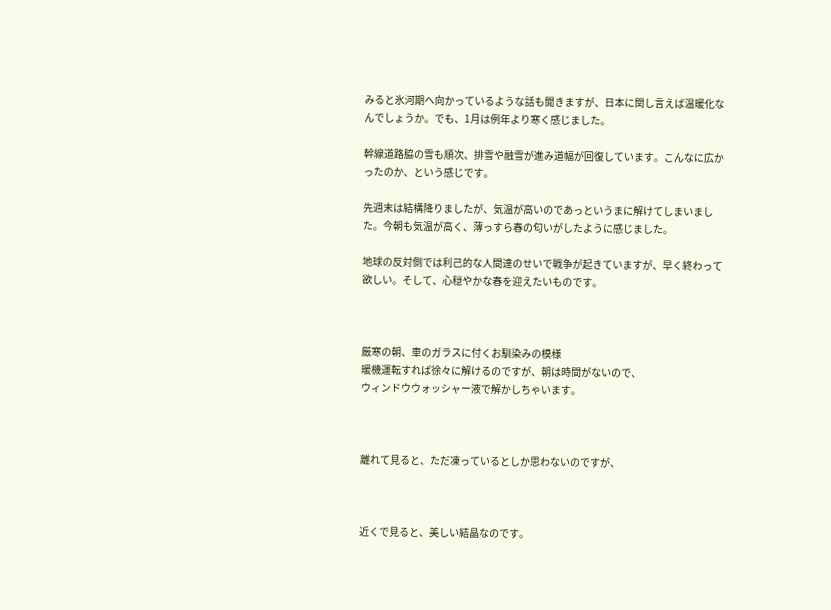みると氷河期へ向かっているような話も聞きますが、日本に関し言えば温暖化なんでしょうか。でも、1月は例年より寒く感じました。

幹線道路脇の雪も順次、排雪や融雪が進み道幅が回復しています。こんなに広かったのか、という感じです。

先週末は結構降りましたが、気温が高いのであっというまに解けてしまいました。今朝も気温が高く、薄っすら春の匂いがしたように感じました。

地球の反対側では利己的な人間達のせいで戦争が起きていますが、早く終わって欲しい。そして、心穏やかな春を迎えたいものです。



厳寒の朝、車のガラスに付くお馴染みの模様
暖機運転すれば徐々に解けるのですが、朝は時間がないので、
ウィンドウウォッシャー液で解かしちゃいます。



離れて見ると、ただ凍っているとしか思わないのですが、



近くで見ると、美しい結晶なのです。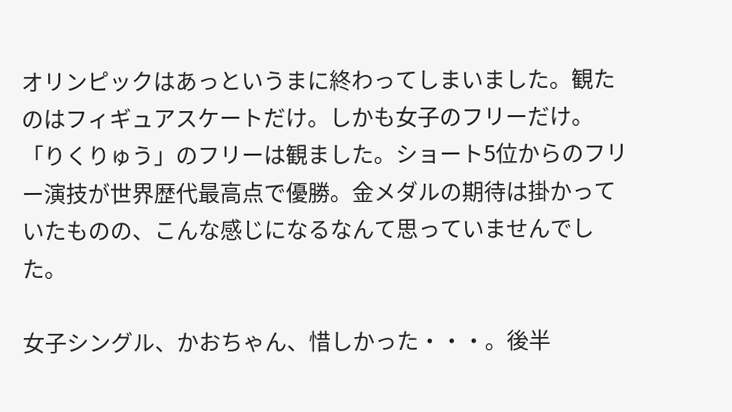オリンピックはあっというまに終わってしまいました。観たのはフィギュアスケートだけ。しかも女子のフリーだけ。「りくりゅう」のフリーは観ました。ショート5位からのフリー演技が世界歴代最高点で優勝。金メダルの期待は掛かっていたものの、こんな感じになるなんて思っていませんでした。

女子シングル、かおちゃん、惜しかった・・・。後半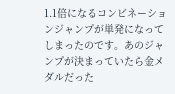1.1倍になるコンビネーションジャンプが単発になってしまったのです。あのジャンプが決まっていたら金メダルだった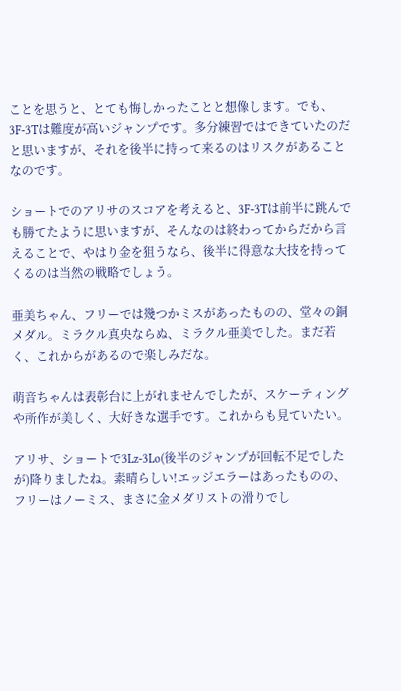ことを思うと、とても悔しかったことと想像します。でも、3F-3Tは難度が高いジャンプです。多分練習ではできていたのだと思いますが、それを後半に持って来るのはリスクがあることなのです。

ショートでのアリサのスコアを考えると、3F-3Tは前半に跳んでも勝てたように思いますが、そんなのは終わってからだから言えることで、やはり金を狙うなら、後半に得意な大技を持ってくるのは当然の戦略でしょう。

亜美ちゃん、フリーでは幾つかミスがあったものの、堂々の銅メダル。ミラクル真央ならぬ、ミラクル亜美でした。まだ若く、これからがあるので楽しみだな。

萌音ちゃんは表彰台に上がれませんでしたが、スケーティングや所作が美しく、大好きな選手です。これからも見ていたい。

アリサ、ショートで3Lz-3Lo(後半のジャンプが回転不足でしたが)降りましたね。素晴らしい!エッジエラーはあったものの、フリーはノーミス、まさに金メダリストの滑りでし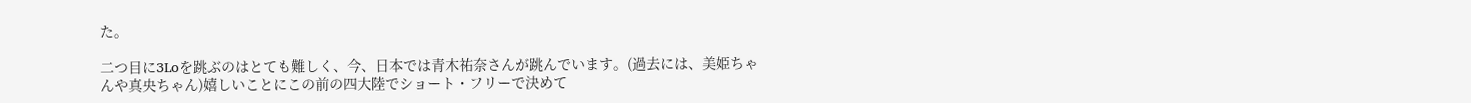た。

二つ目に3Loを跳ぶのはとても難しく、今、日本では青木祐奈さんが跳んでいます。(過去には、美姫ちゃんや真央ちゃん)嬉しいことにこの前の四大陸でショート・フリーで決めて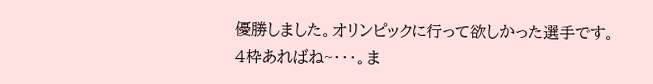優勝しました。オリンピックに行って欲しかった選手です。4枠あればね~・・・。ま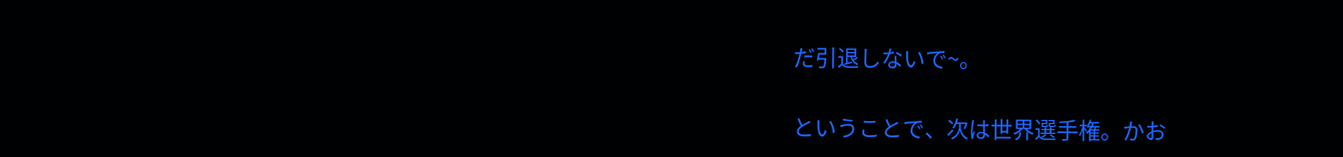だ引退しないで~。

ということで、次は世界選手権。かお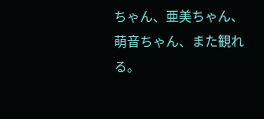ちゃん、亜美ちゃん、萌音ちゃん、また観れる。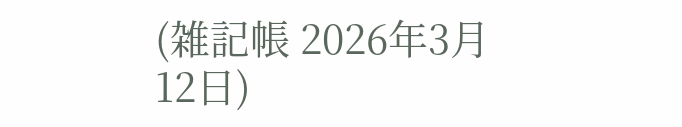(雑記帳 2026年3月12日)